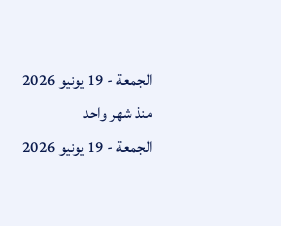الجمعة - 19 يونيو 2026
منذ شهر واحد
الجمعة - 19 يونيو 2026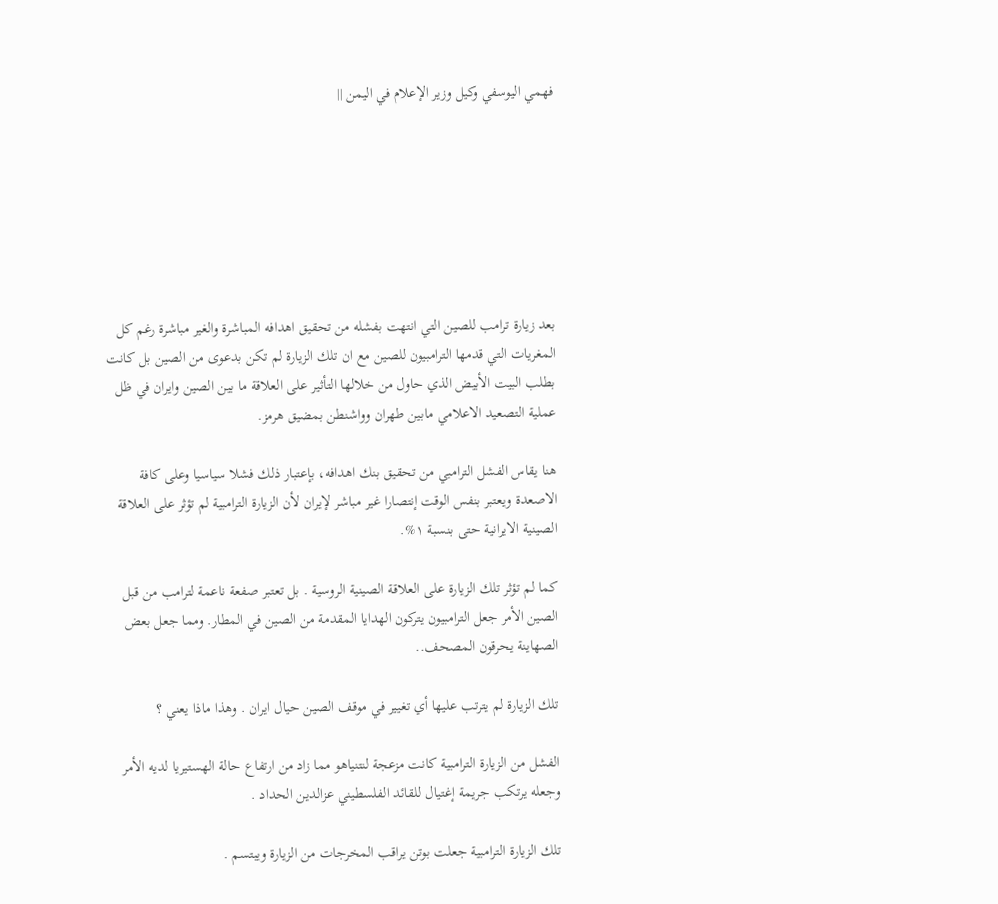فهمي اليوسفي وكيل وزير الإعلام في اليمن ||







بعد زيارة ترامب للصين التي انتهت بفشله من تحقيق اهدافه المباشرة والغير مباشرة رغم كل المغريات التي قدمها الترامبيون للصين مع ان تلك الزيارة لم تكن بدعوى من الصين بل كانت بطلب البيت الأبيض الذي حاول من خلالها التأثير على العلاقة ما بين الصين وايران في ظل عملية التصعيد الاعلامي مابين طهران وواشنطن بمضيق هرمز.

هنا يقاس الفشل الترامبي من تحقيق بنك اهدافه، بإعتبار ذلك فشلا سياسيا وعلى كافة الاصعدة ويعتبر بنفس الوقت إنتصارا غير مباشر لإيران لأن الزيارة الترامبية لم تؤثر على العلاقة الصينية الايرانية حتى بنسبة ١%.

كما لم تؤثر تلك الزيارة على العلاقة الصينية الروسية . بل تعتبر صفعة ناعمة لترامب من قبل الصين الأمر جعل الترامبيون يتركون الهدايا المقدمة من الصين في المطار. ومما جعل بعض الصهاينة يحرقون المصحف..

تلك الزيارة لم يترتب عليها أي تغيير في موقف الصين حيال ايران . وهذا ماذا يعني ؟

الفشل من الزيارة الترامبية كانت مزعجة لنتنياهو مما زاد من ارتفاع حالة الهستيريا لديه الأمر وجعله يرتكب جريمة إغتيال للقائد الفلسطيني عزالدين الحداد .

تلك الزيارة الترامبية جعلت بوتن يراقب المخرجات من الزيارة ويبتسم .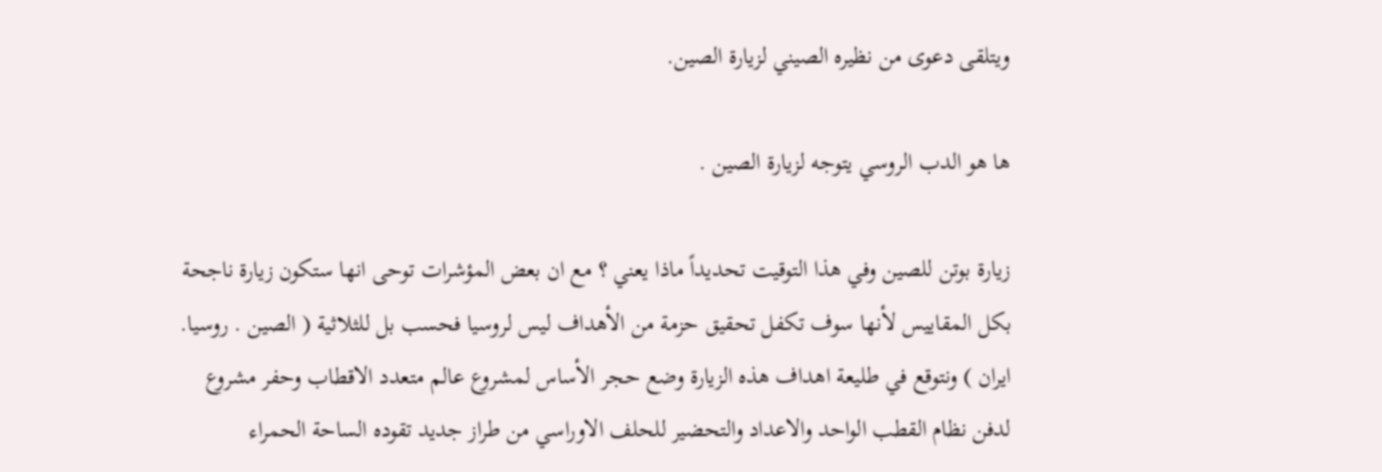ويتلقى دعوى من نظيره الصيني لزيارة الصين.

ها هو الدب الروسي يتوجه لزيارة الصين .

زيارة بوتن للصين وفي هذا التوقيت تحديداً ماذا يعني ؟ مع ان بعض المؤشرات توحى انها ستكون زيارة ناجحة بكل المقاييس لأنها سوف تكفل تحقيق حزمة من الأهداف ليس لروسيا فحسب بل للثلاثية ( الصين . روسيا. ايران ) ونتوقع في طليعة اهداف هذه الزيارة وضع حجر الأساس لمشروع عالم متعدد الاقطاب وحفر مشروع لدفن نظام القطب الواحد والاعداد والتحضير للحلف الاوراسي من طراز جديد تقوده الساحة الحمراء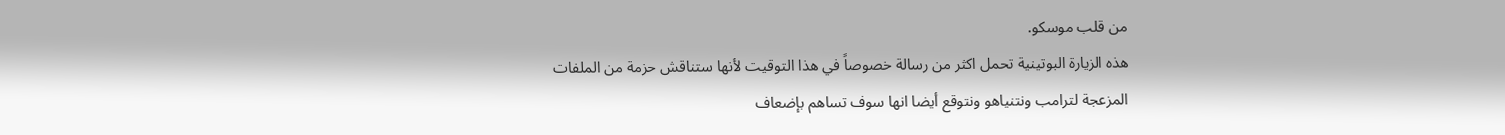من قلب موسكو.
هذه الزيارة البوتينية تحمل اكثر من رسالة خصوصاً في هذا التوقيت لأنها ستناقش حزمة من الملفات المزعجة لترامب ونتنياهو ونتوقع أيضا انها سوف تساهم بإضعاف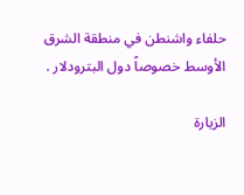حلفاء واشنطن في منطقة الشرق الأوسط خصوصاً دول البترودلار .

الزيارة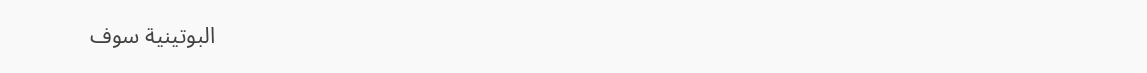البوتينية سوف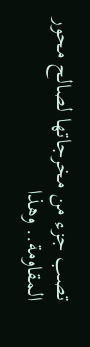تصب جزء من مخرجاتها لصالح محور المقاومة.. وهذا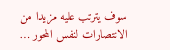سوف يترتب عليه مزيدا من الانتصارات لنفس المحور …